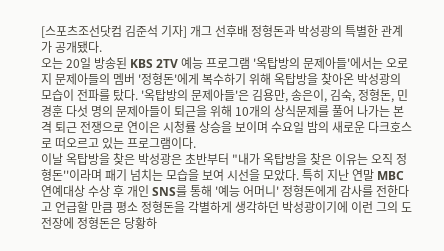[스포츠조선닷컴 김준석 기자] 개그 선후배 정형돈과 박성광의 특별한 관계가 공개됐다.
오는 20일 방송된 KBS 2TV 예능 프로그램 '옥탑방의 문제아들'에서는 오로지 문제아들의 멤버 '정형돈'에게 복수하기 위해 옥탑방을 찾아온 박성광의 모습이 전파를 탔다. '옥탑방의 문제아들'은 김용만, 송은이, 김숙, 정형돈, 민경훈 다섯 명의 문제아들이 퇴근을 위해 10개의 상식문제를 풀어 나가는 본격 퇴근 전쟁으로 연이은 시청률 상승을 보이며 수요일 밤의 새로운 다크호스로 떠오르고 있는 프로그램이다.
이날 옥탑방을 찾은 박성광은 초반부터 "내가 옥탑방을 찾은 이유는 오직 정형돈''이라며 패기 넘치는 모습을 보여 시선을 모았다. 특히 지난 연말 MBC 연예대상 수상 후 개인 SNS를 통해 '예능 어머니' 정형돈에게 감사를 전한다고 언급할 만큼 평소 정형돈을 각별하게 생각하던 박성광이기에 이런 그의 도전장에 정형돈은 당황하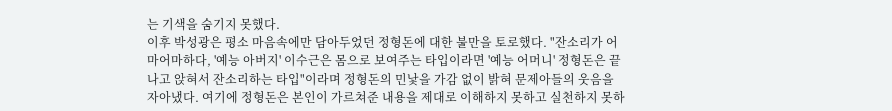는 기색을 숨기지 못했다.
이후 박성광은 평소 마음속에만 담아두었던 정형돈에 대한 불만을 토로했다. "잔소리가 어마어마하다, '예능 아버지' 이수근은 몸으로 보여주는 타입이라면 '예능 어머니' 정형돈은 끝나고 앉혀서 잔소리하는 타입"이라며 정형돈의 민낯을 가감 없이 밝혀 문제아들의 웃음을 자아냈다. 여기에 정형돈은 본인이 가르쳐준 내용을 제대로 이해하지 못하고 실천하지 못하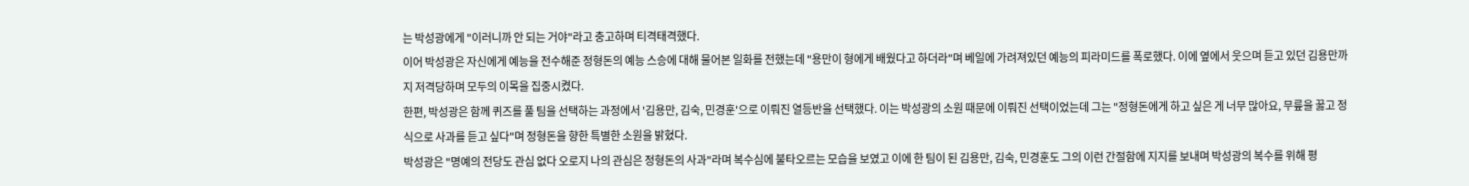는 박성광에게 "이러니까 안 되는 거야"라고 충고하며 티격태격했다.
이어 박성광은 자신에게 예능을 전수해준 정형돈의 예능 스승에 대해 물어본 일화를 전했는데 "용만이 형에게 배웠다고 하더라"며 베일에 가려져있던 예능의 피라미드를 폭로했다. 이에 옆에서 웃으며 듣고 있던 김용만까지 저격당하며 모두의 이목을 집중시켰다.
한편, 박성광은 함께 퀴즈를 풀 팀을 선택하는 과정에서 '김용만, 김숙, 민경훈'으로 이뤄진 열등반을 선택했다. 이는 박성광의 소원 때문에 이뤄진 선택이었는데 그는 "정형돈에게 하고 싶은 게 너무 많아요, 무릎을 꿇고 정식으로 사과를 듣고 싶다"며 정형돈을 향한 특별한 소원을 밝혔다.
박성광은 "명예의 전당도 관심 없다 오로지 나의 관심은 정형돈의 사과"라며 복수심에 불타오르는 모습을 보였고 이에 한 팀이 된 김용만, 김숙, 민경훈도 그의 이런 간절함에 지지를 보내며 박성광의 복수를 위해 평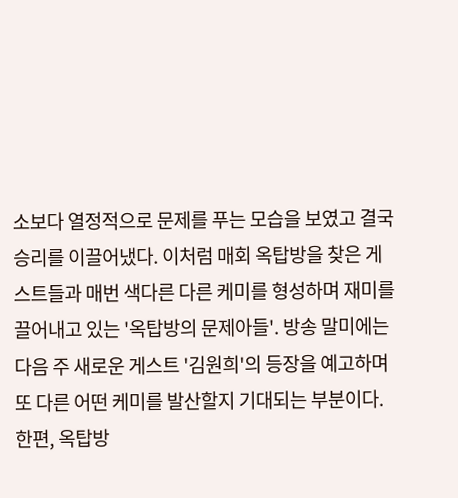소보다 열정적으로 문제를 푸는 모습을 보였고 결국 승리를 이끌어냈다. 이처럼 매회 옥탑방을 찾은 게스트들과 매번 색다른 다른 케미를 형성하며 재미를 끌어내고 있는 '옥탑방의 문제아들'. 방송 말미에는 다음 주 새로운 게스트 '김원희'의 등장을 예고하며 또 다른 어떤 케미를 발산할지 기대되는 부분이다. 한편, 옥탑방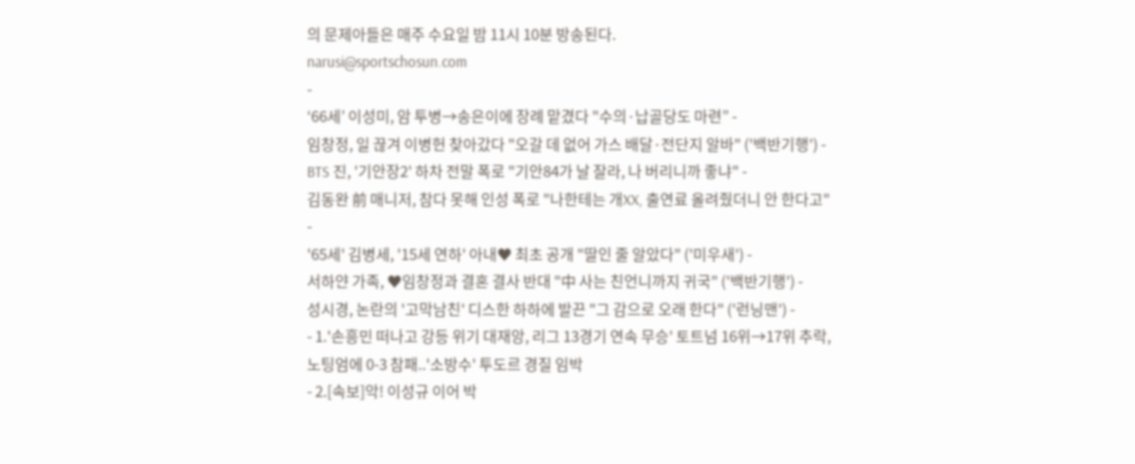의 문제아들은 매주 수요일 밤 11시 10분 방송된다.
narusi@sportschosun.com
-
‘66세’ 이성미, 암 투병→송은이에 장례 맡겼다 "수의·납골당도 마련” -
임창정, 일 끊겨 이병헌 찾아갔다 "오갈 데 없어 가스 배달·전단지 알바" ('백반기행') -
BTS 진, '기안장2' 하차 전말 폭로 "기안84가 날 잘라, 나 버리니까 좋냐" -
김동완 前 매니저, 참다 못해 인성 폭로 "나한테는 개XX, 출연료 올려줬더니 안 한다고" -
'65세' 김병세, '15세 연하' 아내♥ 최초 공개 "딸인 줄 알았다" ('미우새') -
서하얀 가족, ♥임창정과 결혼 결사 반대 "中 사는 친언니까지 귀국" ('백반기행') -
성시경, 논란의 '고막남친' 디스한 하하에 발끈 "그 감으로 오래 한다" ('런닝맨') -
- 1.'손흥민 떠나고 강등 위기 대재앙, 리그 13경기 연속 무승' 토트넘 16위→17위 추락, 노팅엄에 0-3 참패..'소방수' 투도르 경질 임박
- 2.[속보]악! 이성규 이어 박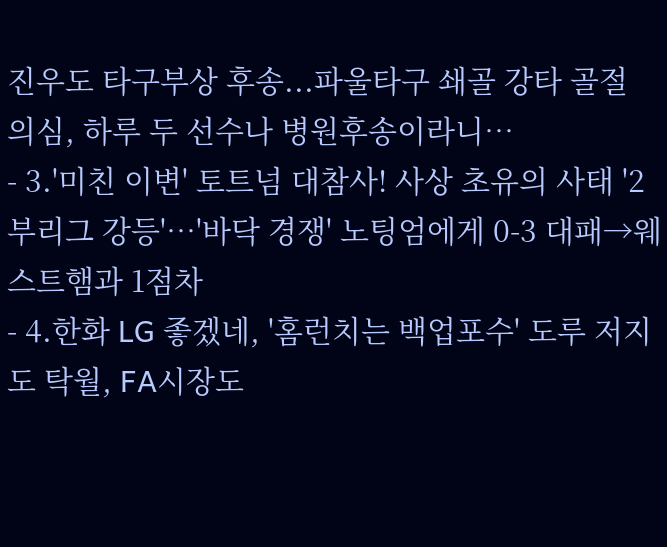진우도 타구부상 후송...파울타구 쇄골 강타 골절 의심, 하루 두 선수나 병원후송이라니…
- 3.'미친 이변' 토트넘 대참사! 사상 초유의 사태 '2부리그 강등'…'바닥 경쟁' 노팅엄에게 0-3 대패→웨스트햄과 1점차
- 4.한화 LG 좋겠네, '홈런치는 백업포수' 도루 저지도 탁월, FA시장도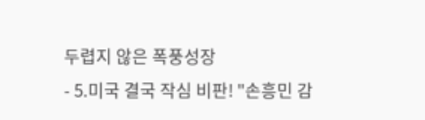두렵지 않은 폭풍성장
- 5.미국 결국 작심 비판! "손흥민 감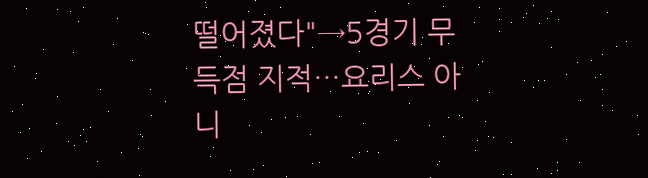떨어졌다"→5경기 무득점 지적…요리스 아니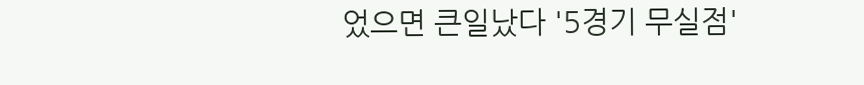었으면 큰일났다 '5경기 무실점'